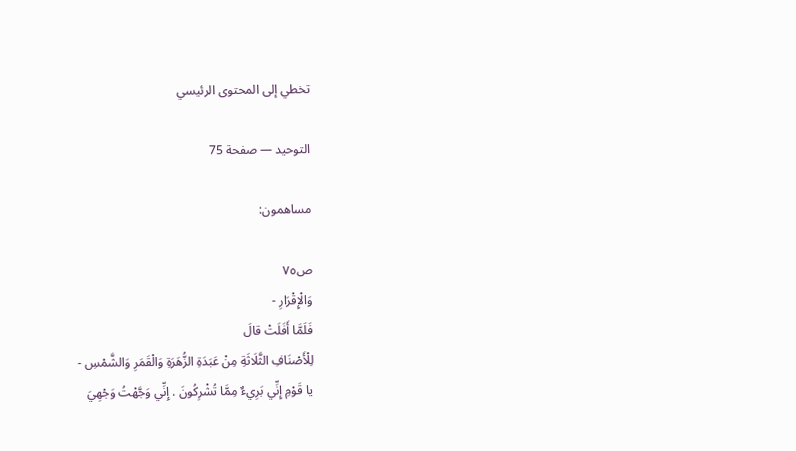تخطي إلى المحتوى الرئيسي

التوحيد — صفحة 75

مساهمون:

ص٧٥
وَالْإِقْرَارِ -
فَلَمَّا أَفَلَتْ قالَ
لِلْأَصْنَافِ الثَّلَاثَةِ مِنْ عَبَدَةِ الزُّهَرَةِ وَالْقَمَرِ وَالشَّمْسِ -
يا قَوْمِ إِنِّي بَرِيءٌ مِمَّا تُشْرِكُونَ . إِنِّي وَجَّهْتُ وَجْهِيَ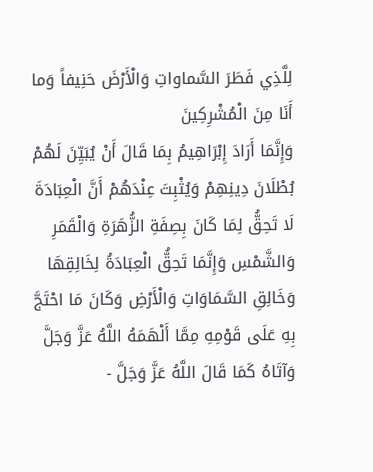لِلَّذِي فَطَرَ السَّماواتِ وَالْأَرْضَ حَنِيفاً وَما أَنَا مِنَ الْمُشْرِكِينَ
وَإِنَّمَا أَرَادَ إِبْرَاهِيمُ بِمَا قَالَ أَنْ يُبَيِّنَ لَهُمْ بُطْلَانَ دِينِهِمْ وَيُثْبِتَ عِنْدَهُمْ أَنَّ الْعِبَادَةَ لَا تَحِقُّ لِمَا كَانَ بِصِفَةِ الزُّهَرَةِ وَالْقَمَرِ وَالشَّمْسِ وَإِنَّمَا تَحِقُّ الْعِبَادَةُ لِخَالِقِهَا وَخَالِقِ السَّمَاوَاتِ وَالْأَرْضِ وَكَانَ مَا احْتَجَّ بِهِ عَلَى قَوْمِهِ مِمَّا أَلْهَمَهُ اللَّهُ عَزَّ وَجَلَّ وَآتَاهُ كَمَا قَالَ اللَّهُ عَزَّ وَجَلَّ -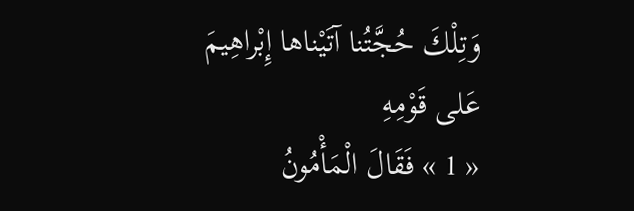وَتِلْكَ حُجَّتُنا آتَيْناها إِبْراهِيمَ عَلى قَوْمِهِ
« 1 » فَقَالَ الْمَأْمُونُ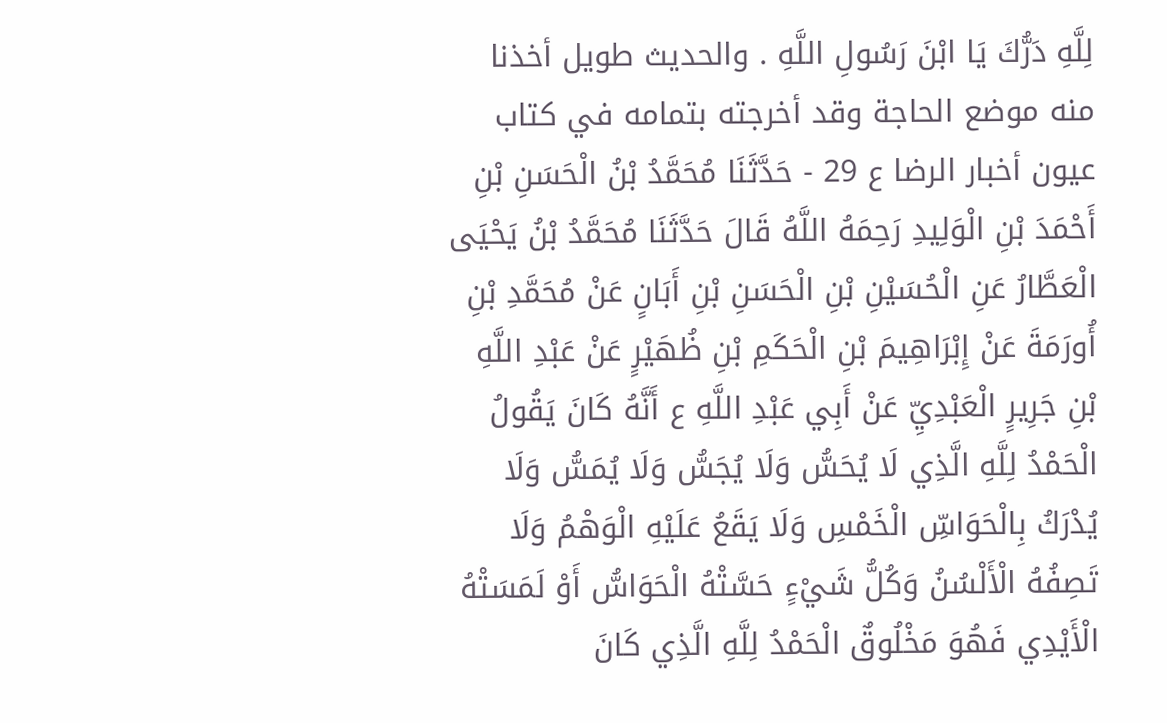لِلَّهِ دَرُّكَ يَا ابْنَ رَسُولِ اللَّهِ . والحديث طويل أخذنا منه موضع الحاجة وقد أخرجته بتمامه في كتاب عيون أخبار الرضا ع 29 - حَدَّثَنَا مُحَمَّدُ بْنُ الْحَسَنِ بْنِ أَحْمَدَ بْنِ الْوَلِيدِ رَحِمَهُ اللَّهُ قَالَ حَدَّثَنَا مُحَمَّدُ بْنُ يَحْيَى الْعَطَّارُ عَنِ الْحُسَيْنِ بْنِ الْحَسَنِ بْنِ أَبَانٍ عَنْ مُحَمَّدِ بْنِ أُورَمَةَ عَنْ إِبْرَاهِيمَ بْنِ الْحَكَمِ بْنِ ظُهَيْرٍ عَنْ عَبْدِ اللَّهِ بْنِ جَرِيرٍ الْعَبْدِيِّ عَنْ أَبِي عَبْدِ اللَّهِ ع أَنَّهُ كَانَ يَقُولُ الْحَمْدُ لِلَّهِ الَّذِي لَا يُحَسُّ وَلَا يُجَسُّ وَلَا يُمَسُّ وَلَا يُدْرَكُ بِالْحَوَاسِّ الْخَمْسِ وَلَا يَقَعُ عَلَيْهِ الْوَهْمُ وَلَا تَصِفُهُ الْأَلْسُنُ وَكُلُّ شَيْءٍ حَسَّتْهُ الْحَوَاسُّ أَوْ لَمَسَتْهُ الْأَيْدِي فَهُوَ مَخْلُوقٌ الْحَمْدُ لِلَّهِ الَّذِي كَانَ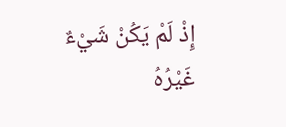إِذْ لَمْ يَكُنْ شَيْءٌ غَيْرُهُ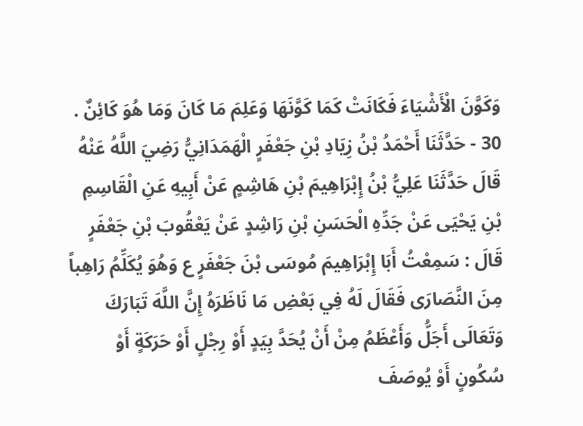وَكَوَّنَ الْأَشْيَاءَ فَكَانَتْ كَمَا كَوَّنَهَا وَعَلِمَ مَا كَانَ وَمَا هُوَ كَائِنٌ . 30 - حَدَّثَنَا أَحْمَدُ بْنُ زِيَادِ بْنِ جَعْفَرٍ الْهَمَدَانِيُّ رَضِيَ اللَّهُ عَنْهُ قَالَ حَدَّثَنَا عَلِيُّ بْنُ إِبْرَاهِيمَ بْنِ هَاشِمٍ عَنْ أَبِيهِ عَنِ الْقَاسِمِ بْنِ يَحْيَى عَنْ جَدِّهِ الْحَسَنِ بْنِ رَاشِدٍ عَنْ يَعْقُوبَ بْنِ جَعْفَرٍ قَالَ : سَمِعْتُ أَبَا إِبْرَاهِيمَ مُوسَى بْنَ جَعْفَرٍ ع وَهُوَ يُكَلِّمُ رَاهِباً مِنَ النَّصَارَى فَقَالَ لَهُ فِي بَعْضِ مَا نَاظَرَهُ إِنَّ اللَّهَ تَبَارَكَ وَتَعَالَى أَجَلُّ وَأَعْظَمُ مِنْ أَنْ يُحَدَّ بِيَدٍ أَوْ رِجْلٍ أَوْ حَرَكَةٍ أَوْ سُكُونٍ أَوْ يُوصَفَ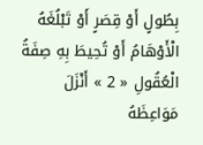بِطُولٍ أَوْ قِصَرٍ أَوْ تَبْلُغَهُ الْأَوْهَامُ أَوْ تُحِيطَ بِهِ صِفَةُ الْعُقُولِ « 2 » أَنْزَلَ مَوَاعِظَهُ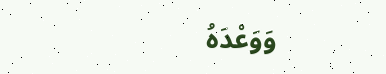وَوَعْدَهُ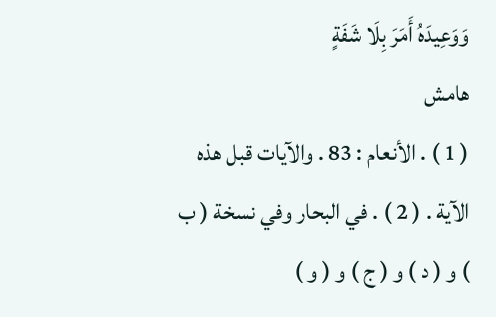وَوَعِيدَهُ أَمَرَ بِلَا شَفَةٍ
هامش
( 1 ) . الأنعام : 83 . والآيات قبل هذه الآية . ( 2 ) . في البحار وفي نسخة ( ب ) و ( د ) و ( ج ) و ( و )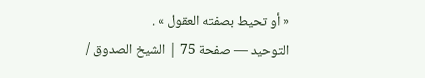« أو تحيط بصفته العقول » .
التوحيد — صفحة 75 | الشيخ الصدوق /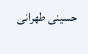حسينى طهرانى